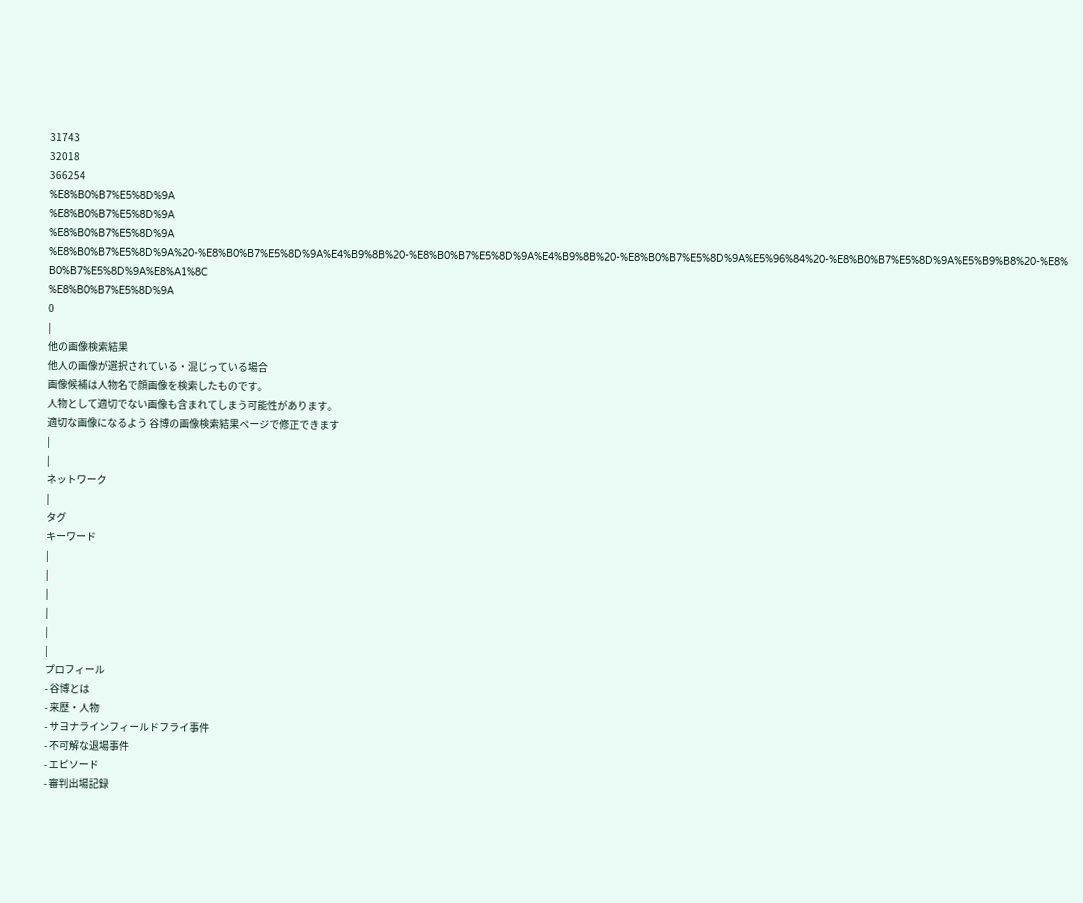31743
32018
366254
%E8%B0%B7%E5%8D%9A
%E8%B0%B7%E5%8D%9A
%E8%B0%B7%E5%8D%9A
%E8%B0%B7%E5%8D%9A%20-%E8%B0%B7%E5%8D%9A%E4%B9%8B%20-%E8%B0%B7%E5%8D%9A%E4%B9%8B%20-%E8%B0%B7%E5%8D%9A%E5%96%84%20-%E8%B0%B7%E5%8D%9A%E5%B9%B8%20-%E8%B0%B7%E5%8D%9A%E8%A1%8C
%E8%B0%B7%E5%8D%9A
0
|
他の画像検索結果
他人の画像が選択されている・混じっている場合
画像候補は人物名で顔画像を検索したものです。
人物として適切でない画像も含まれてしまう可能性があります。
適切な画像になるよう 谷博の画像検索結果ページで修正できます
|
|
ネットワーク
|
タグ
キーワード
|
|
|
|
|
|
プロフィール
- 谷博とは
- 来歴・人物
- サヨナラインフィールドフライ事件
- 不可解な退場事件
- エピソード
- 審判出場記録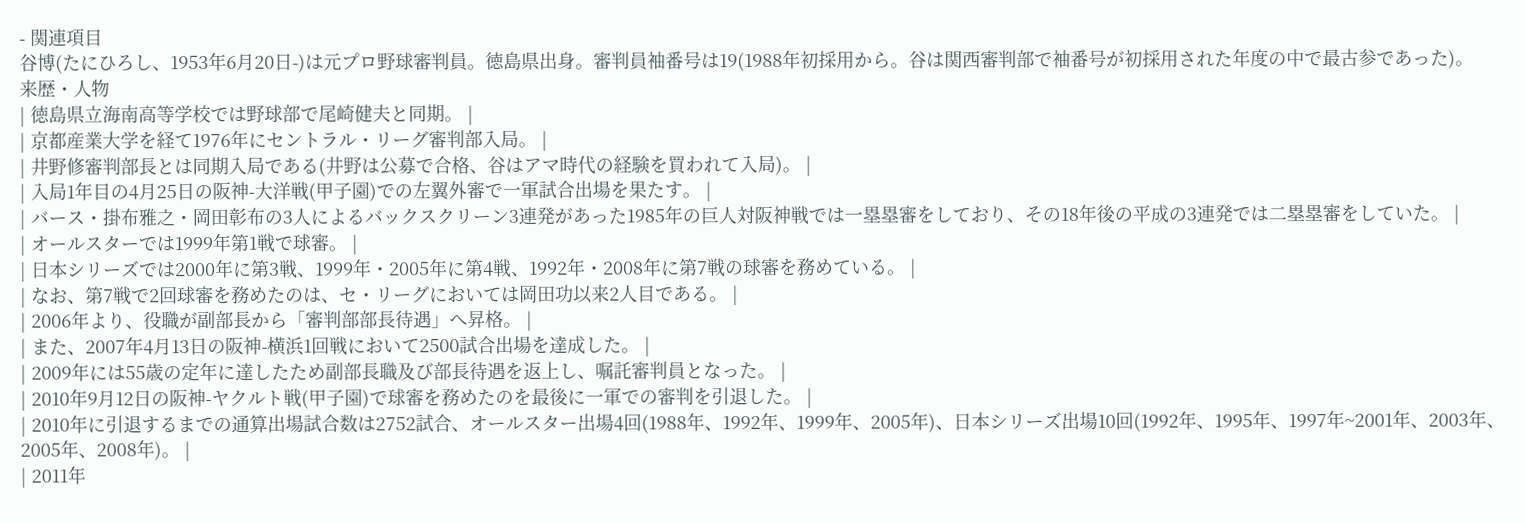- 関連項目
谷博(たにひろし、1953年6月20日-)は元プロ野球審判員。徳島県出身。審判員袖番号は19(1988年初採用から。谷は関西審判部で袖番号が初採用された年度の中で最古参であった)。
来歴・人物
| 徳島県立海南高等学校では野球部で尾崎健夫と同期。 |
| 京都産業大学を経て1976年にセントラル・リーグ審判部入局。 |
| 井野修審判部長とは同期入局である(井野は公募で合格、谷はアマ時代の経験を買われて入局)。 |
| 入局1年目の4月25日の阪神-大洋戦(甲子園)での左翼外審で一軍試合出場を果たす。 |
| バース・掛布雅之・岡田彰布の3人によるバックスクリーン3連発があった1985年の巨人対阪神戦では一塁塁審をしており、その18年後の平成の3連発では二塁塁審をしていた。 |
| オールスターでは1999年第1戦で球審。 |
| 日本シリーズでは2000年に第3戦、1999年・2005年に第4戦、1992年・2008年に第7戦の球審を務めている。 |
| なお、第7戦で2回球審を務めたのは、セ・リーグにおいては岡田功以来2人目である。 |
| 2006年より、役職が副部長から「審判部部長待遇」へ昇格。 |
| また、2007年4月13日の阪神-横浜1回戦において2500試合出場を達成した。 |
| 2009年には55歳の定年に達したため副部長職及び部長待遇を返上し、嘱託審判員となった。 |
| 2010年9月12日の阪神-ヤクルト戦(甲子園)で球審を務めたのを最後に一軍での審判を引退した。 |
| 2010年に引退するまでの通算出場試合数は2752試合、オールスター出場4回(1988年、1992年、1999年、2005年)、日本シリーズ出場10回(1992年、1995年、1997年~2001年、2003年、2005年、2008年)。 |
| 2011年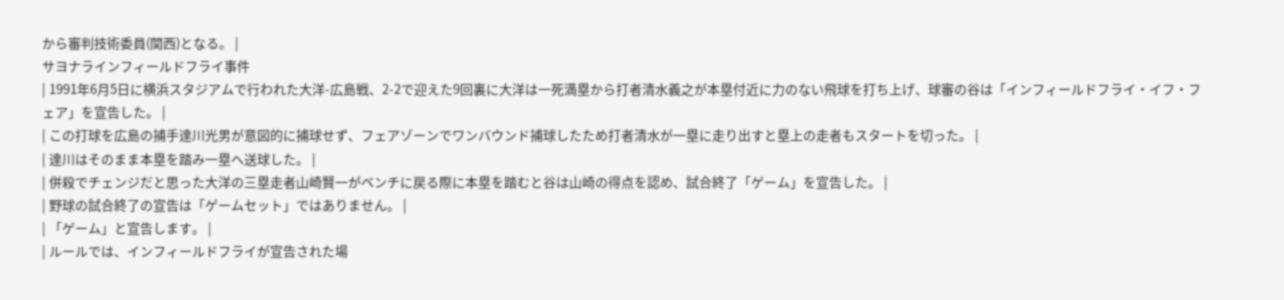から審判技術委員(関西)となる。 |
サヨナラインフィールドフライ事件
| 1991年6月5日に横浜スタジアムで行われた大洋-広島戦、2-2で迎えた9回裏に大洋は一死満塁から打者清水義之が本塁付近に力のない飛球を打ち上げ、球審の谷は「インフィールドフライ・イフ・フェア」を宣告した。 |
| この打球を広島の捕手達川光男が意図的に捕球せず、フェアゾーンでワンバウンド捕球したため打者清水が一塁に走り出すと塁上の走者もスタートを切った。 |
| 達川はそのまま本塁を踏み一塁へ送球した。 |
| 併殺でチェンジだと思った大洋の三塁走者山崎賢一がベンチに戻る際に本塁を踏むと谷は山崎の得点を認め、試合終了「ゲーム」を宣告した。 |
| 野球の試合終了の宣告は「ゲームセット」ではありません。 |
| 「ゲーム」と宣告します。 |
| ルールでは、インフィールドフライが宣告された場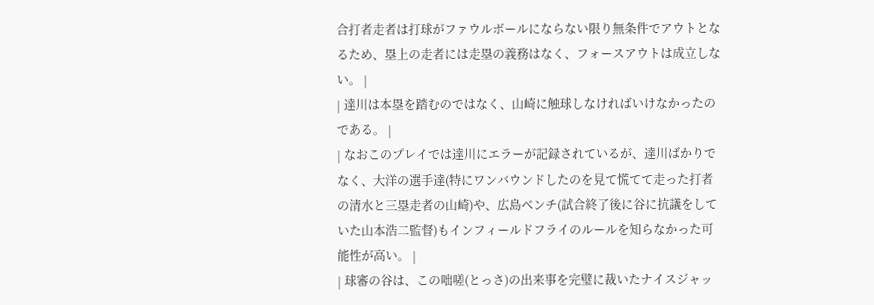合打者走者は打球がファウルボールにならない限り無条件でアウトとなるため、塁上の走者には走塁の義務はなく、フォースアウトは成立しない。 |
| 達川は本塁を踏むのではなく、山崎に触球しなければいけなかったのである。 |
| なおこのプレイでは達川にエラーが記録されているが、達川ばかりでなく、大洋の選手達(特にワンバウンドしたのを見て慌てて走った打者の清水と三塁走者の山崎)や、広島ベンチ(試合終了後に谷に抗議をしていた山本浩二監督)もインフィールドフライのルールを知らなかった可能性が高い。 |
| 球審の谷は、この咄嗟(とっさ)の出来事を完璧に裁いたナイスジャッ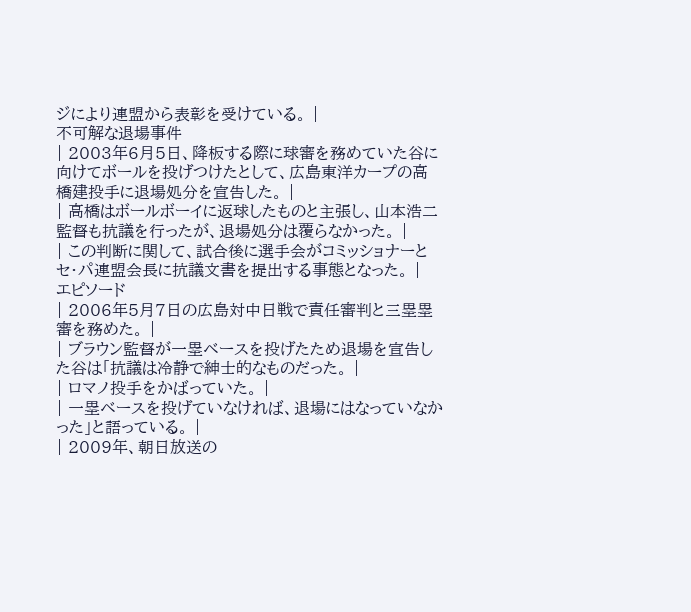ジにより連盟から表彰を受けている。 |
不可解な退場事件
| 2003年6月5日、降板する際に球審を務めていた谷に向けてボールを投げつけたとして、広島東洋カープの高橋建投手に退場処分を宣告した。 |
| 高橋はボールボーイに返球したものと主張し、山本浩二監督も抗議を行ったが、退場処分は覆らなかった。 |
| この判断に関して、試合後に選手会がコミッショナーとセ・パ連盟会長に抗議文書を提出する事態となった。 |
エピソード
| 2006年5月7日の広島対中日戦で責任審判と三塁塁審を務めた。 |
| ブラウン監督が一塁ベースを投げたため退場を宣告した谷は「抗議は冷静で紳士的なものだった。 |
| ロマノ投手をかばっていた。 |
| 一塁ベースを投げていなければ、退場にはなっていなかった」と語っている。 |
| 2009年、朝日放送の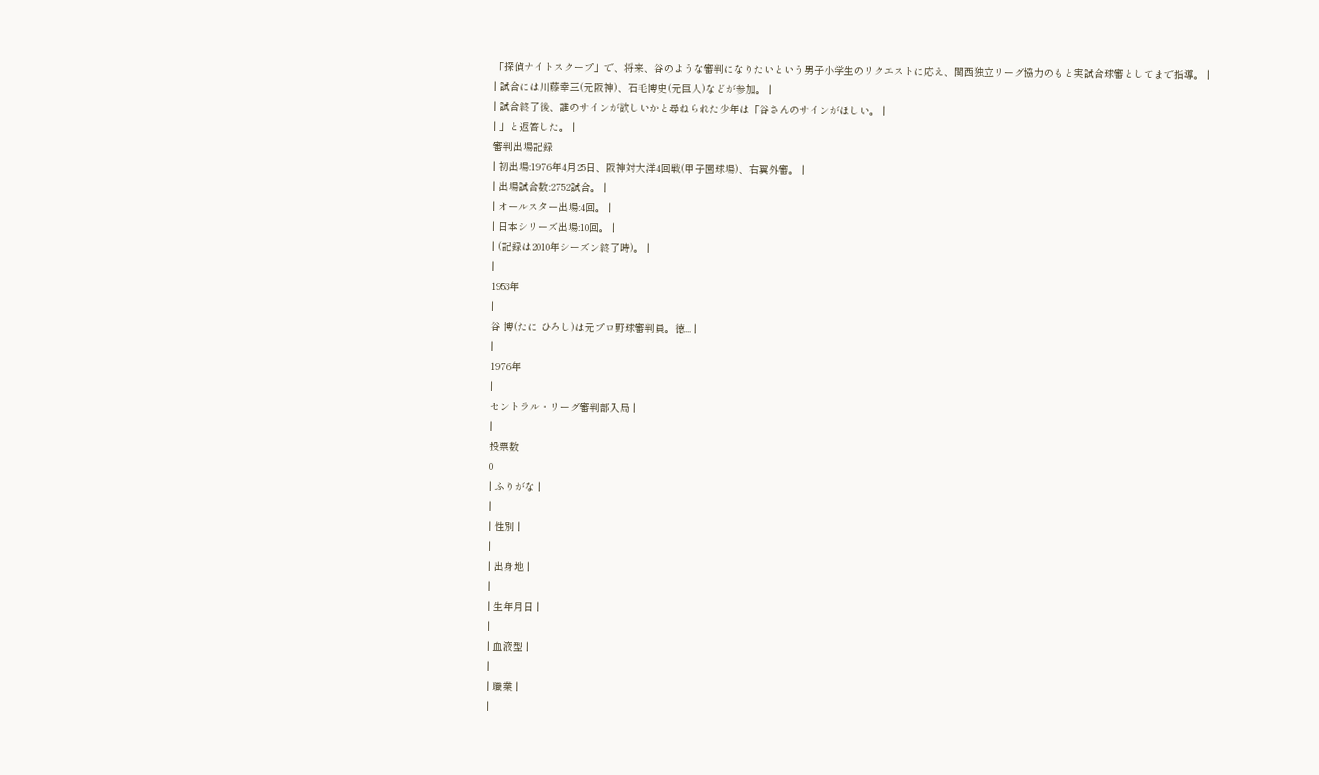「探偵ナイトスクープ」で、将来、谷のような審判になりたいという男子小学生のリクエストに応え、関西独立リーグ協力のもと実試合球審としてまで指導。 |
| 試合には川藤幸三(元阪神)、石毛博史(元巨人)などが参加。 |
| 試合終了後、誰のサインが欲しいかと尋ねられた少年は「谷さんのサインがほしい。 |
| 」と返答した。 |
審判出場記録
| 初出場:1976年4月25日、阪神対大洋4回戦(甲子園球場)、右翼外審。 |
| 出場試合数:2752試合。 |
| オールスター出場:4回。 |
| 日本シリーズ出場:10回。 |
| (記録は2010年シーズン終了時)。 |
|
1953年
|
谷 博(たに ひろし)は元プロ野球審判員。徳... |
|
1976年
|
セントラル・リーグ審判部入局 |
|
投票数
0
| ふりがな |
|
| 性別 |
|
| 出身地 |
|
| 生年月日 |
|
| 血液型 |
|
| 職業 |
|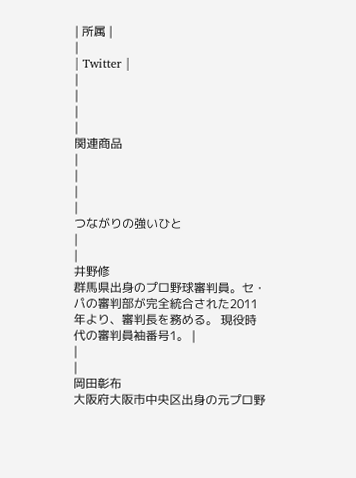| 所属 |
|
| Twitter |
|
|
|
|
関連商品
|
|
|
|
つながりの強いひと
|
|
井野修
群馬県出身のプロ野球審判員。セ・パの審判部が完全統合された2011年より、審判長を務める。 現役時代の審判員袖番号1。 |
|
|
岡田彰布
大阪府大阪市中央区出身の元プロ野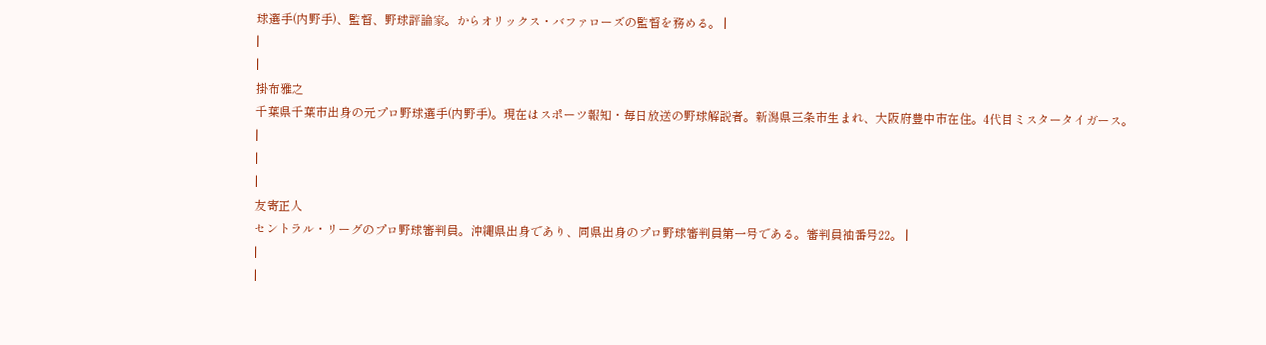球選手(内野手)、監督、野球評論家。からオリックス・バファローズの監督を務める。 |
|
|
掛布雅之
千葉県千葉市出身の元プロ野球選手(内野手)。現在はスポーツ報知・毎日放送の野球解説者。新潟県三条市生まれ、大阪府豊中市在住。4代目ミスタータイガース。 |
|
|
友寄正人
セントラル・リーグのプロ野球審判員。沖縄県出身であり、同県出身のプロ野球審判員第一号である。審判員袖番号22。 |
|
|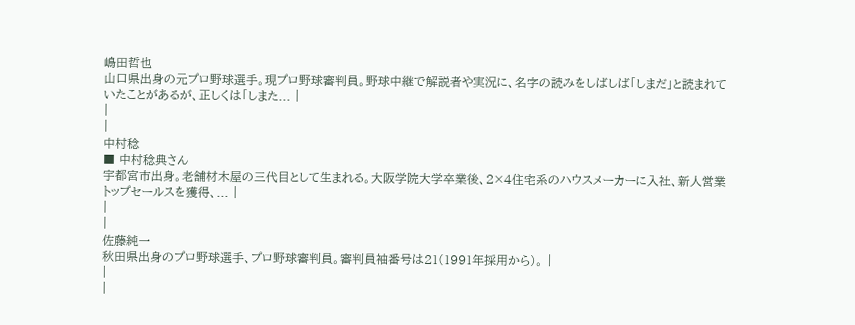嶋田哲也
山口県出身の元プロ野球選手。現プロ野球審判員。野球中継で解説者や実況に、名字の読みをしばしば「しまだ」と読まれていたことがあるが、正しくは「しまた... |
|
|
中村稔
■ 中村稔典さん
宇都宮市出身。老舗材木屋の三代目として生まれる。大阪学院大学卒業後、2×4住宅系のハウスメーカーに入社、新人営業トップセールスを獲得、... |
|
|
佐藤純一
秋田県出身のプロ野球選手、プロ野球審判員。審判員袖番号は21(1991年採用から)。 |
|
|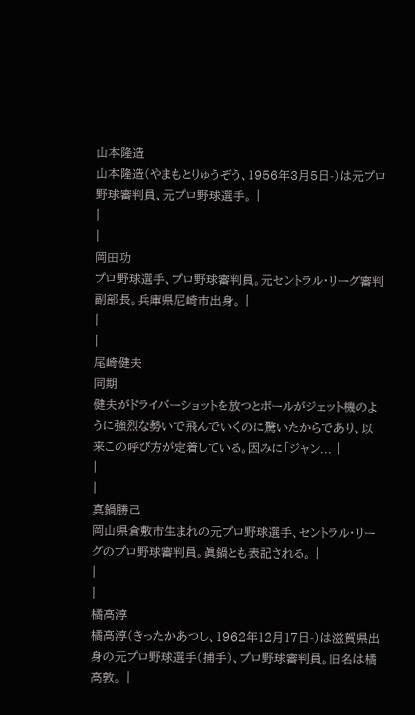山本隆造
山本隆造(やまもとりゅうぞう、1956年3月5日-)は元プロ野球審判員、元プロ野球選手。 |
|
|
岡田功
プロ野球選手、プロ野球審判員。元セントラル・リーグ審判副部長。兵庫県尼崎市出身。 |
|
|
尾崎健夫
同期
健夫がドライバーショットを放つとボールがジェット機のように強烈な勢いで飛んでいくのに驚いたからであり、以来この呼び方が定着している。因みに「ジャン... |
|
|
真鍋勝己
岡山県倉敷市生まれの元プロ野球選手、セントラル・リーグのプロ野球審判員。眞鍋とも表記される。 |
|
|
橘高淳
橘高淳(きったかあつし、1962年12月17日-)は滋賀県出身の元プロ野球選手(捕手)、プロ野球審判員。旧名は橘高敦。 |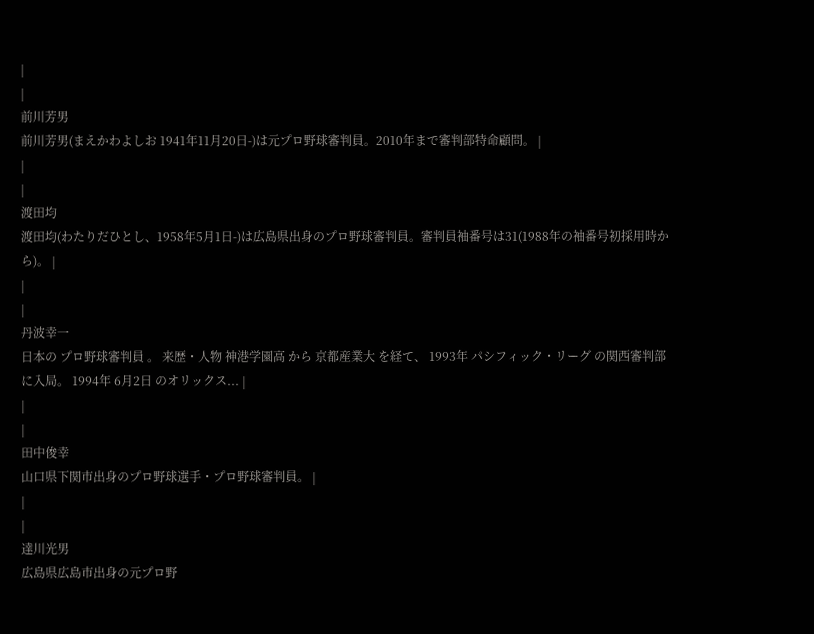|
|
前川芳男
前川芳男(まえかわよしお 1941年11月20日-)は元プロ野球審判員。2010年まで審判部特命顧問。 |
|
|
渡田均
渡田均(わたりだひとし、1958年5月1日-)は広島県出身のプロ野球審判員。審判員袖番号は31(1988年の袖番号初採用時から)。 |
|
|
丹波幸一
日本の プロ野球審判員 。 来歴・人物 神港学園高 から 京都産業大 を経て、 1993年 パシフィック・リーグ の関西審判部に入局。 1994年 6月2日 のオリックス... |
|
|
田中俊幸
山口県下関市出身のプロ野球選手・プロ野球審判員。 |
|
|
達川光男
広島県広島市出身の元プロ野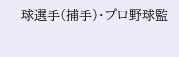球選手(捕手)・プロ野球監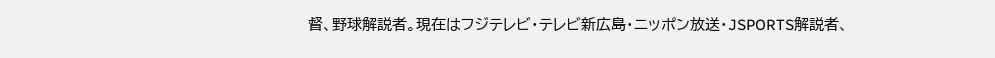督、野球解説者。現在はフジテレビ・テレビ新広島・ニッポン放送・JSPORTS解説者、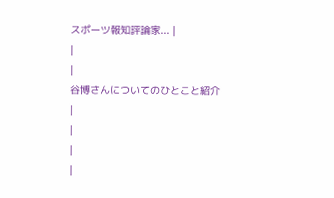スポーツ報知評論家... |
|
|
谷博さんについてのひとこと紹介
|
|
|
|